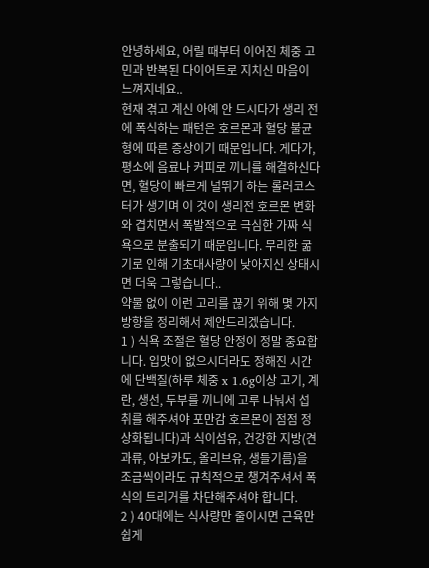안녕하세요, 어릴 때부터 이어진 체중 고민과 반복된 다이어트로 지치신 마음이 느껴지네요..
현재 겪고 계신 아예 안 드시다가 생리 전에 폭식하는 패턴은 호르몬과 혈당 불균형에 따른 증상이기 때문입니다. 게다가, 평소에 음료나 커피로 끼니를 해결하신다면, 혈당이 빠르게 널뛰기 하는 롤러코스터가 생기며 이 것이 생리전 호르몬 변화와 겹치면서 폭발적으로 극심한 가짜 식욕으로 분출되기 때문입니다. 무리한 굶기로 인해 기초대사량이 낮아지신 상태시면 더욱 그렇습니다..
약물 없이 이런 고리를 끊기 위해 몇 가지 방향을 정리해서 제안드리겠습니다.
1 ) 식욕 조절은 혈당 안정이 정말 중요합니다. 입맛이 없으시더라도 정해진 시간에 단백질(하루 체중 x 1.6g이상 고기, 계란, 생선, 두부를 끼니에 고루 나눠서 섭취를 해주셔야 포만감 호르몬이 점점 정상화됩니다)과 식이섬유, 건강한 지방(견과류, 아보카도, 올리브유, 생들기름)을 조금씩이라도 규칙적으로 챙겨주셔서 폭식의 트리거를 차단해주셔야 합니다.
2 ) 40대에는 식사량만 줄이시면 근육만 쉽게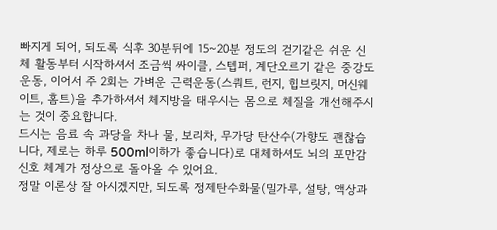빠지게 되어, 되도록 식후 30분뒤에 15~20분 정도의 걷기같은 쉬운 신체 활동부터 시작하셔서 조금씩 싸이클, 스텝퍼, 계단오르기 같은 중강도 운동, 이어서 주 2회는 가벼운 근력운동(스쿼트, 런지, 힙브릿지, 머신웨이트, 홈트)을 추가하셔서 체지방을 태우시는 몸으로 체질을 개선해주시는 것이 중요합니다.
드시는 음료 속 과당을 차나 물, 보리차, 무가당 탄산수(가향도 괜찮습니다, 제로는 하루 500ml이하가 좋습니다)로 대체하셔도 뇌의 포만감 신호 체계가 정상으로 돌아올 수 있어요.
정말 이론상 잘 아시겠지만, 되도록 정제탄수화물(밀가루, 설탕, 액상과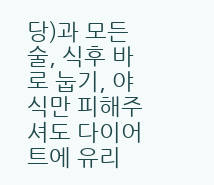당)과 모든술, 식후 바로 눕기, 야식만 피해주셔도 다이어트에 유리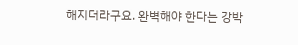해지더라구요. 완벽해야 한다는 강박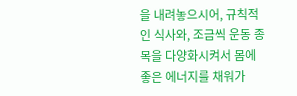을 내려놓으시어, 규칙적인 식사와, 조금씩 운동 종목을 다양화시켜서 몸에 좋은 에너지를 채워가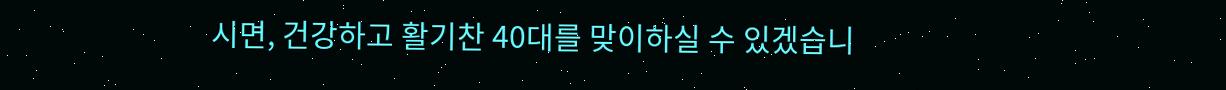시면, 건강하고 활기찬 40대를 맞이하실 수 있겠습니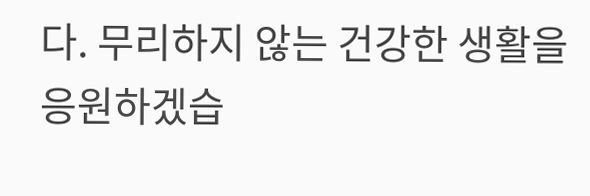다. 무리하지 않는 건강한 생활을 응원하겠습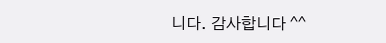니다. 감사합니다 ^^